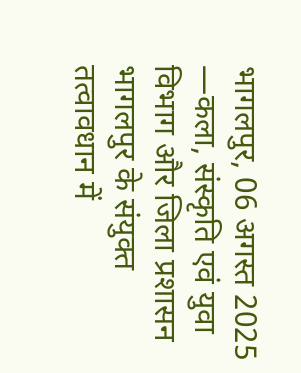भागलपुर, 06 अगस्त 2025 —कला, संस्कृति एवं युवा विभाग और जिला प्रशासन भागलपुर के संयुक्त तत्वावधान में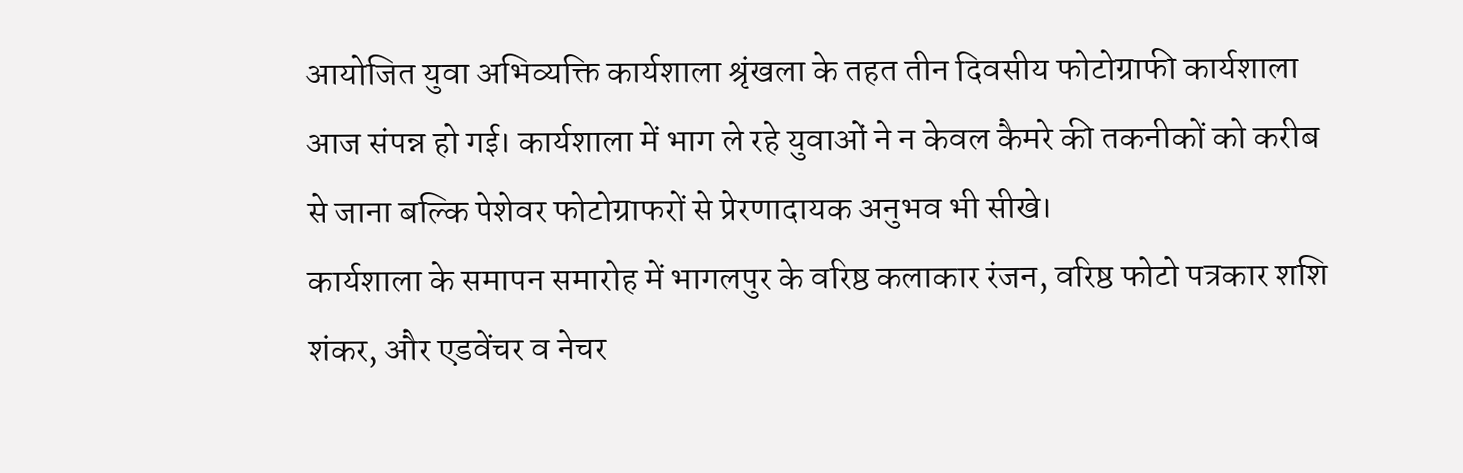आयोजित युवा अभिव्यक्ति कार्यशाला श्रृंखला के तहत तीन दिवसीय फोटोग्राफी कार्यशाला आज संपन्न हो गई। कार्यशाला में भाग ले रहे युवाओं ने न केवल कैमरे की तकनीकों को करीब से जाना बल्कि पेशेवर फोटोग्राफरों से प्रेरणादायक अनुभव भी सीखे।
कार्यशाला के समापन समारोह में भागलपुर के वरिष्ठ कलाकार रंजन, वरिष्ठ फोटो पत्रकार शशि शंकर, और एडवेंचर व नेचर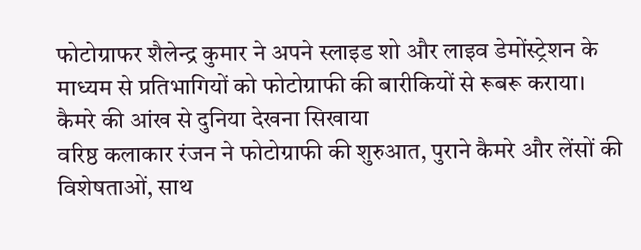फोटोग्राफर शैलेन्द्र कुमार ने अपने स्लाइड शो और लाइव डेमोंस्ट्रेशन के माध्यम से प्रतिभागियों को फोटोग्राफी की बारीकियों से रूबरू कराया।
कैमरे की आंख से दुनिया देखना सिखाया
वरिष्ठ कलाकार रंजन ने फोटोग्राफी की शुरुआत, पुराने कैमरे और लेंसों की विशेषताओं, साथ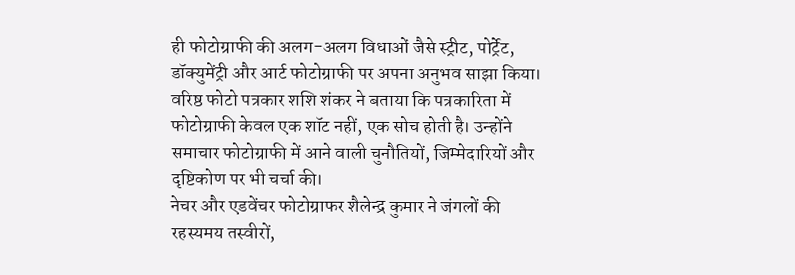ही फोटोग्राफी की अलग-अलग विधाओं जैसे स्ट्रीट, पोर्ट्रेट, डॉक्युमेंट्री और आर्ट फोटोग्राफी पर अपना अनुभव साझा किया।
वरिष्ठ फोटो पत्रकार शशि शंकर ने बताया कि पत्रकारिता में फोटोग्राफी केवल एक शॉट नहीं, एक सोच होती है। उन्होंने समाचार फोटोग्राफी में आने वाली चुनौतियों, जिम्मेदारियों और दृष्टिकोण पर भी चर्चा की।
नेचर और एडवेंचर फोटोग्राफर शैलेन्द्र कुमार ने जंगलों की रहस्यमय तस्वीरों,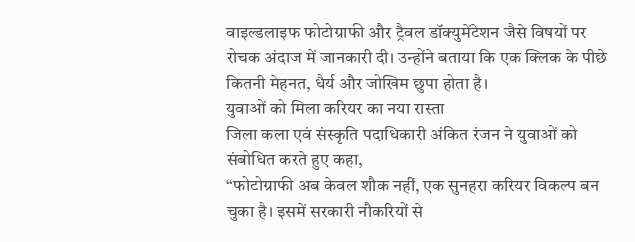वाइल्डलाइफ फोटोग्राफी और ट्रैवल डॉक्युमेंटेशन जैसे विषयों पर रोचक अंदाज में जानकारी दी। उन्होंने बताया कि एक क्लिक के पीछे कितनी मेहनत, धैर्य और जोखिम छुपा होता है।
युवाओं को मिला करियर का नया रास्ता
जिला कला एवं संस्कृति पदाधिकारी अंकित रंजन ने युवाओं को संबोधित करते हुए कहा,
“फोटोग्राफी अब केवल शौक नहीं, एक सुनहरा करियर विकल्प बन चुका है। इसमें सरकारी नौकरियों से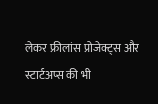लेकर फ्रीलांस प्रोजेक्ट्स और स्टार्टअप्स की भी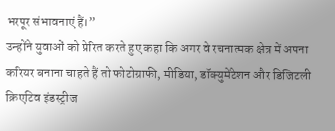भरपूर संभावनाएं हैं।”
उन्होंने युवाओं को प्रेरित करते हुए कहा कि अगर वे रचनात्मक क्षेत्र में अपना करियर बनाना चाहते हैं तो फोटोग्राफी, मीडिया, डॉक्युमेंटेशन और डिजिटली क्रिएटिव इंडस्ट्रीज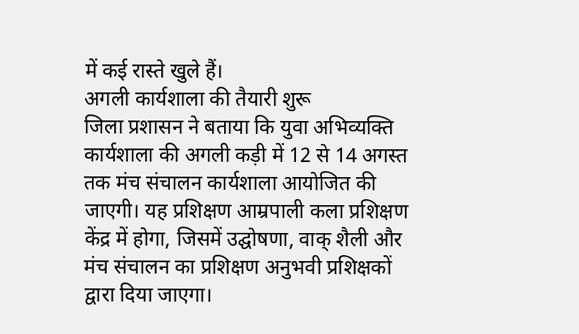में कई रास्ते खुले हैं।
अगली कार्यशाला की तैयारी शुरू
जिला प्रशासन ने बताया कि युवा अभिव्यक्ति कार्यशाला की अगली कड़ी में 12 से 14 अगस्त तक मंच संचालन कार्यशाला आयोजित की जाएगी। यह प्रशिक्षण आम्रपाली कला प्रशिक्षण केंद्र में होगा, जिसमें उद्घोषणा, वाक् शैली और मंच संचालन का प्रशिक्षण अनुभवी प्रशिक्षकों द्वारा दिया जाएगा।